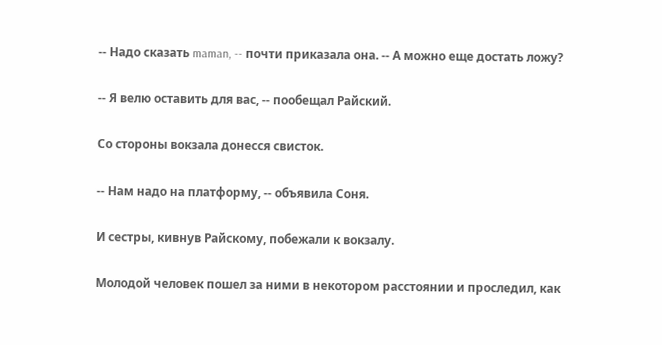-- Надо сказать maman, -- почти приказала она. -- А можно еще достать ложу?

-- Я велю оставить для вас, -- пообещал Райский.

Со стороны вокзала донесся свисток.

-- Нам надо на платформу, -- объявила Соня.

И сестры, кивнув Райскому, побежали к вокзалу.

Молодой человек пошел за ними в некотором расстоянии и проследил, как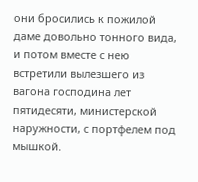они бросились к пожилой даме довольно тонного вида, и потом вместе с нею встретили вылезшего из вагона господина лет пятидесяти, министерской наружности, с портфелем под мышкой.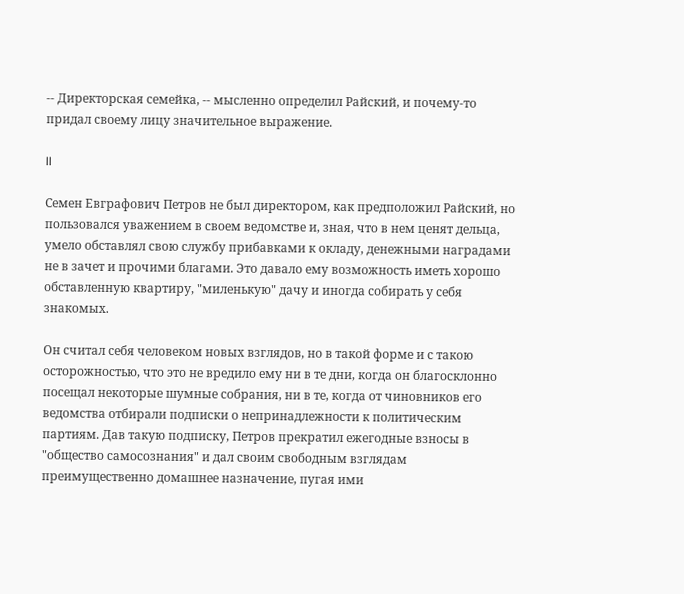-- Директорская семейка, -- мысленно определил Райский, и почему-то придал своему лицу значительное выражение.

II

Семен Евграфович Петров не был директором, как предположил Райский, но пользовался уважением в своем ведомстве и, зная, что в нем ценят дельца, умело обставлял свою службу прибавками к окладу, денежными наградами не в зачет и прочими благами. Это давало ему возможность иметь хорошо обставленную квартиру, "миленькую" дачу и иногда собирать у себя знакомых.

Он считал себя человеком новых взглядов, но в такой форме и с такою осторожностью, что это не вредило ему ни в те дни, когда он благосклонно посещал некоторые шумные собрания, ни в те, когда от чиновников его ведомства отбирали подписки о непринадлежности к политическим партиям. Дав такую подписку, Петров прекратил ежегодные взносы в "общество самосознания" и дал своим свободным взглядам преимущественно домашнее назначение, пугая ими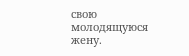свою молодящуюся жену.